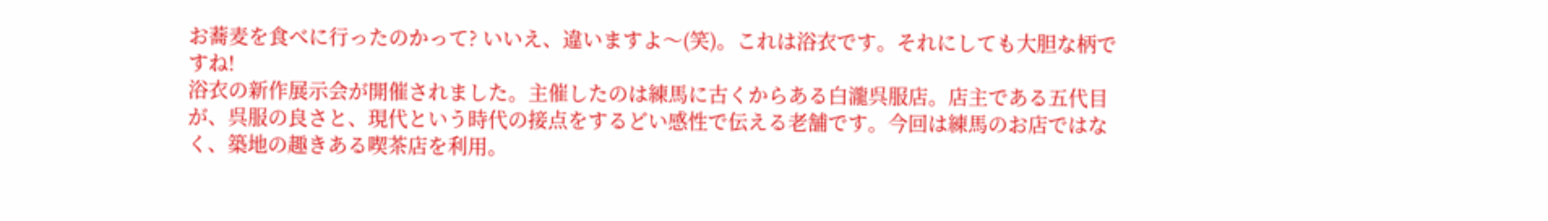お蕎麦を食べに行ったのかって? いいえ、違いますよ〜(笑)。これは浴衣です。それにしても大胆な柄ですね!
浴衣の新作展示会が開催されました。主催したのは練馬に古くからある白瀧呉服店。店主である五代目が、呉服の良さと、現代という時代の接点をするどい感性で伝える老舗です。今回は練馬のお店ではなく、築地の趣きある喫茶店を利用。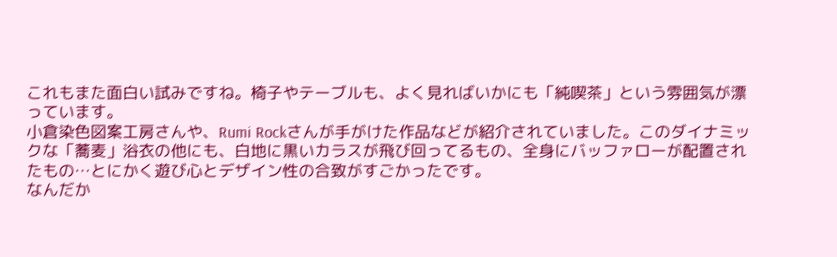これもまた面白い試みですね。椅子やテーブルも、よく見ればいかにも「純喫茶」という雰囲気が漂っています。
小倉染色図案工房さんや、Rumi Rockさんが手がけた作品などが紹介されていました。このダイナミックな「蕎麦」浴衣の他にも、白地に黒いカラスが飛び回ってるもの、全身にバッファローが配置されたもの…とにかく遊び心とデザイン性の合致がすごかったです。
なんだか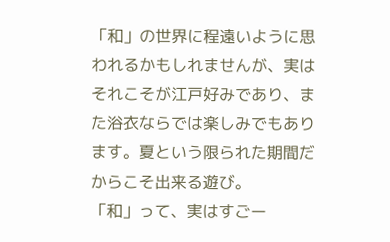「和」の世界に程遠いように思われるかもしれませんが、実はそれこそが江戸好みであり、また浴衣ならでは楽しみでもあります。夏という限られた期間だからこそ出来る遊び。
「和」って、実はすごー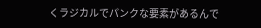くラジカルでパンクな要素があるんで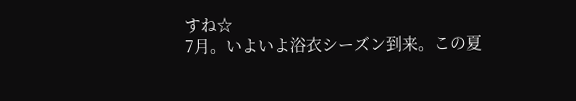すね☆
7月。いよいよ浴衣シーズン到来。この夏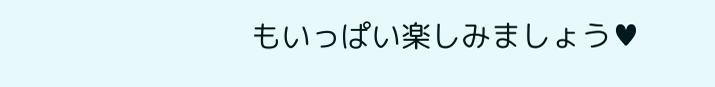もいっぱい楽しみましょう♥